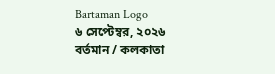Bartaman Logo
৬ সেপ্টেম্বর, ২০২৬
বর্তমান / কলকাতা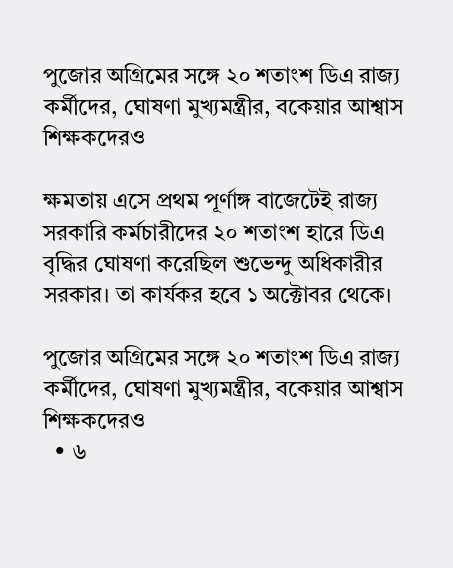পুজোর অগ্রিমের সঙ্গে ২০ শতাংশ ডিএ রাজ্য কর্মীদের, ঘোষণা মুখ্যমন্ত্রীর, বকেয়ার আশ্বাস শিক্ষকদেরও

ক্ষমতায় এসে প্রথম পূর্ণাঙ্গ বাজেটেই রাজ্য সরকারি কর্মচারীদের ২০ শতাংশ হারে ডিএ বৃদ্ধির ঘোষণা করেছিল শুভেন্দু অধিকারীর সরকার। তা কার্যকর হবে ১ অক্টোবর থেকে।

পুজোর অগ্রিমের সঙ্গে ২০ শতাংশ ডিএ রাজ্য কর্মীদের, ঘোষণা মুখ্যমন্ত্রীর, বকেয়ার আশ্বাস শিক্ষকদেরও
  • ৬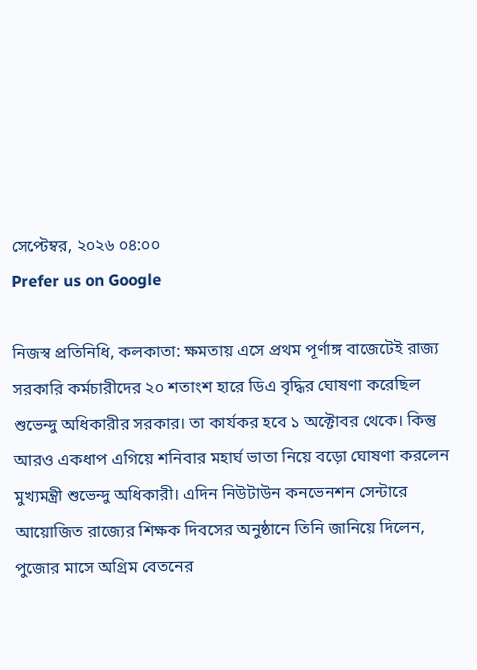সেপ্টেম্বর, ২০২৬ ০৪:০০
Prefer us on Google

নিজস্ব প্রতিনিধি, কলকাতা: ক্ষমতায় এসে প্রথম পূর্ণাঙ্গ বাজেটেই রাজ্য সরকারি কর্মচারীদের ২০ শতাংশ হারে ডিএ বৃদ্ধির ঘোষণা করেছিল শুভেন্দু অধিকারীর সরকার। তা কার্যকর হবে ১ অক্টোবর থেকে। কিন্তু আরও একধাপ এগিয়ে শনিবার মহার্ঘ ভাতা নিয়ে বড়ো ঘোষণা করলেন মুখ্যমন্ত্রী শুভেন্দু অধিকারী। এদিন নিউটাউন কনভেনশন সেন্টারে আয়োজিত রাজ্যের শিক্ষক দিবসের অনুষ্ঠানে তিনি জানিয়ে দিলেন, পুজোর মাসে অগ্রিম বেতনের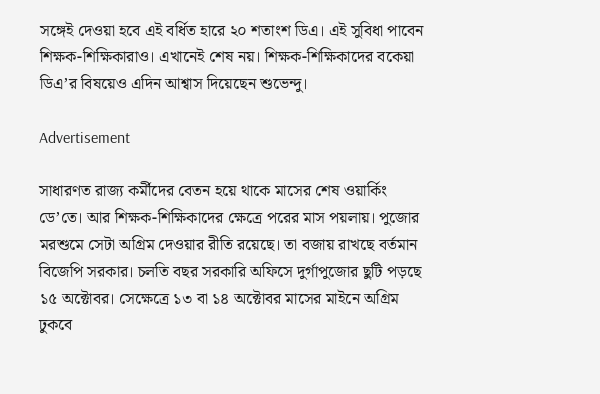সঙ্গেই দেওয়া হবে এই বর্ধিত হারে ২০ শতাংশ ডিএ। এই সুবিধা পাবেন শিক্ষক-শিক্ষিকারাও। এখানেই শেষ নয়। শিক্ষক-শিক্ষিকাদের বকেয়া ডিএ’র বিষয়েও এদিন আশ্বাস দিয়েছেন শুভেন্দু।

Advertisement

সাধারণত রাজ্য কর্মীদের বেতন হয়ে থাকে মাসের শেষ ওয়ার্কিং ডে’তে। আর শিক্ষক-শিক্ষিকাদের ক্ষেত্রে পরের মাস পয়লায়। পুজোর মরশুমে সেটা অগ্রিম দেওয়ার রীতি রয়েছে। তা বজায় রাখছে বর্তমান বিজেপি সরকার। চলতি বছর সরকারি অফিসে দুর্গাপুজোর ছুটি পড়ছে ১৫ অক্টোবর। সেক্ষেত্রে ১৩ বা ১৪ অক্টোবর মাসের মাইনে অগ্রিম ঢুকবে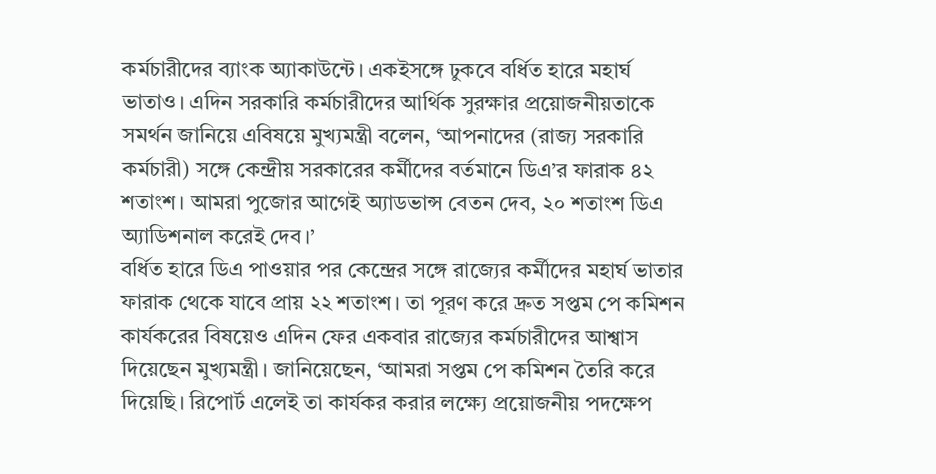কর্মচারীদের ব্যাংক অ্যাকাউন্টে। একইসঙ্গে ঢুকবে বর্ধিত হারে মহার্ঘ ভাতাও। এদিন সরকারি কর্মচারীদের আর্থিক সুরক্ষার প্রয়োজনীয়তাকে সমর্থন জানিয়ে এবিষয়ে মুখ্যমন্ত্রী বলেন, ‘আপনাদের (রাজ্য সরকারি কর্মচারী) সঙ্গে কেন্দ্রীয় সরকারের কর্মীদের বর্তমানে ডিএ’র ফারাক ৪২ শতাংশ। আমরা পুজোর আগেই অ্যাডভান্স বেতন দেব, ২০ শতাংশ ডিএ অ্যাডিশনাল করেই দেব।’
বর্ধিত হারে ডিএ পাওয়ার পর কেন্দ্রের সঙ্গে রাজ্যের কর্মীদের মহার্ঘ ভাতার ফারাক থেকে যাবে প্রায় ২২ শতাংশ। তা পূরণ করে দ্রুত সপ্তম পে কমিশন কার্যকরের বিষয়েও এদিন ফের একবার রাজ্যের কর্মচারীদের আশ্বাস দিয়েছেন মুখ্যমন্ত্রী। জানিয়েছেন, ‘আমরা সপ্তম পে কমিশন তৈরি করে দিয়েছি। রিপোর্ট এলেই তা কার্যকর করার লক্ষ্যে প্রয়োজনীয় পদক্ষেপ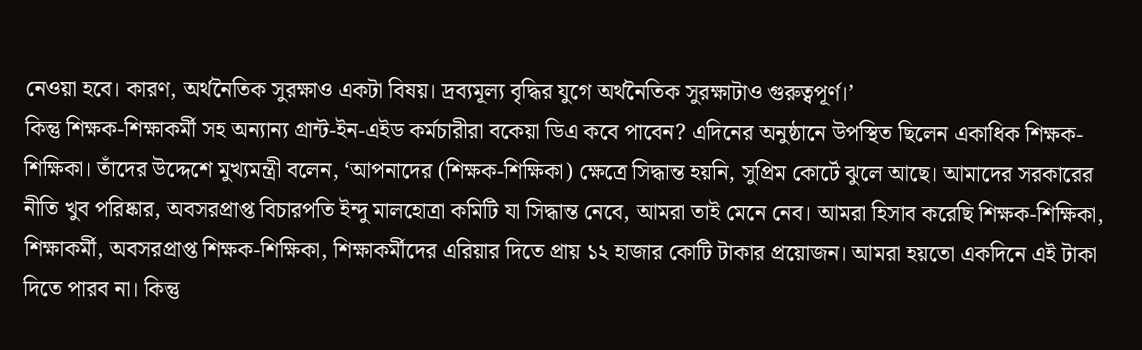নেওয়া হবে। কারণ, অর্থনৈতিক সুরক্ষাও একটা বিষয়। দ্রব্যমূল্য বৃদ্ধির যুগে অর্থনৈতিক সুরক্ষাটাও গুরুত্বপূর্ণ।’
কিন্তু শিক্ষক-শিক্ষাকর্মী সহ অন্যান্য গ্রান্ট-ইন-এইড কর্মচারীরা বকেয়া ডিএ কবে পাবেন? এদিনের অনুষ্ঠানে উপস্থিত ছিলেন একাধিক শিক্ষক-শিক্ষিকা। তাঁদের উদ্দেশে মুখ্যমন্ত্রী বলেন, ‘আপনাদের (শিক্ষক-শিক্ষিকা) ক্ষেত্রে সিদ্ধান্ত হয়নি, সুপ্রিম কোর্টে ঝুলে আছে। আমাদের সরকারের নীতি খুব পরিষ্কার, অবসরপ্রাপ্ত বিচারপতি ইন্দু মালহোত্রা কমিটি যা সিদ্ধান্ত নেবে, আমরা তাই মেনে নেব। আমরা হিসাব করেছি শিক্ষক-শিক্ষিকা, শিক্ষাকর্মী, অবসরপ্রাপ্ত শিক্ষক-শিক্ষিকা, শিক্ষাকর্মীদের এরিয়ার দিতে প্রায় ১২ হাজার কোটি টাকার প্রয়োজন। আমরা হয়তো একদিনে এই টাকা দিতে পারব না। কিন্তু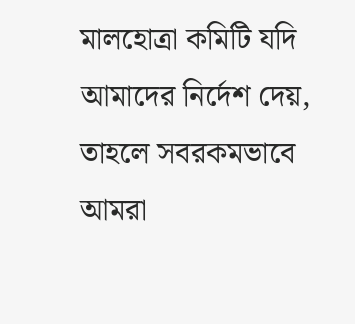মালহোত্রা কমিটি যদি আমাদের নির্দেশ দেয়, তাহলে সবরকমভাবে আমরা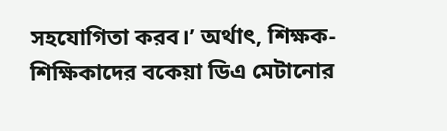সহযোগিতা করব।’ অর্থাৎ, শিক্ষক-শিক্ষিকাদের বকেয়া ডিএ মেটানোর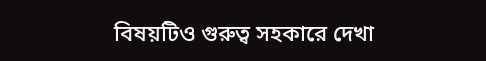বিষয়টিও গুরুত্ব সহকারে দেখা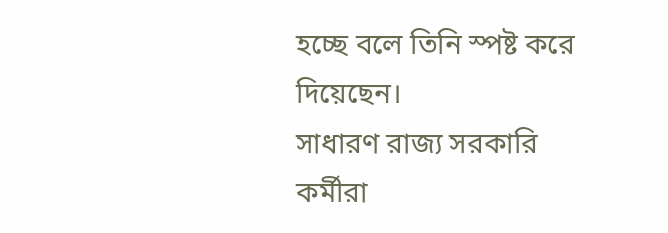হচ্ছে বলে তিনি স্পষ্ট করে দিয়েছেন।
সাধারণ রাজ্য সরকারি কর্মীরা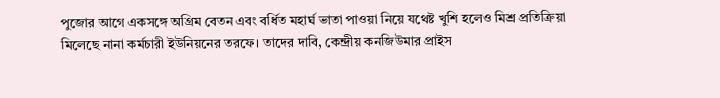পুজোর আগে একসঙ্গে অগ্রিম বেতন এবং বর্ধিত মহার্ঘ ভাতা পাওয়া নিয়ে যথেষ্ট খুশি হলেও মিশ্র প্রতিক্রিয়া মিলেছে নানা কর্মচারী ইউনিয়নের তরফে। তাদের দাবি, কেন্দ্রীয় কনজিউমার প্রাইস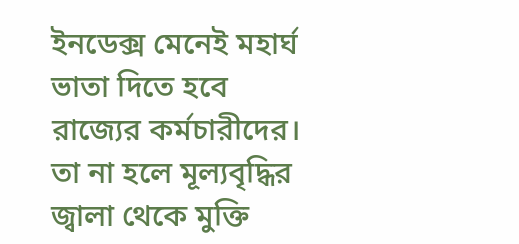ইনডেক্স মেনেই মহার্ঘ ভাতা দিতে হবে রাজ্যের কর্মচারীদের। তা না হলে মূল্যবৃদ্ধির জ্বালা থেকে মুক্তি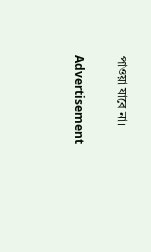পাওয়া যাবে না।

Advertisement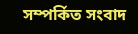সম্পর্কিত সংবাদ